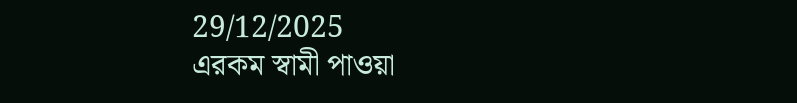29/12/2025
এরকম স্বামী পাওয়া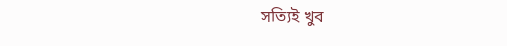সত্যিই খুব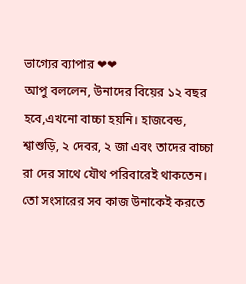ভাগ্যের ব্যাপার ❤❤
আপু বললেন, উনাদের বিয়ের ১২ বছর হবে,এখনো বাচ্চা হয়নি। হাজবেন্ড, শ্বাশুড়ি, ২ দেবর, ২ জা এবং তাদের বাচ্চা রা দের সাথে যৌথ পরিবারেই থাকতেন।
তো সংসারের সব কাজ উনাকেই করতে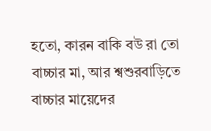হতো, কারন বাকি বউ রা তো বাচ্চার মা, আর শ্বশুরবাড়িতে বাচ্চার মায়েদের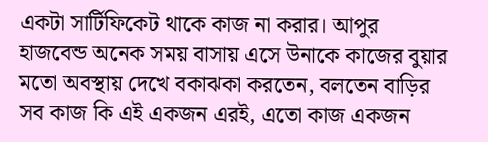একটা সার্টিফিকেট থাকে কাজ না করার। আপুর হাজবেন্ড অনেক সময় বাসায় এসে উনাকে কাজের বুয়ার মতো অবস্থায় দেখে বকাঝকা করতেন, বলতেন বাড়ির সব কাজ কি এই একজন এরই, এতো কাজ একজন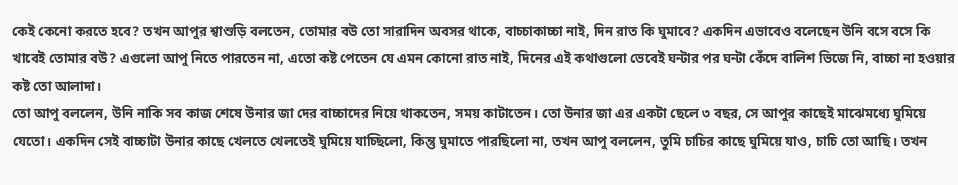কেই কেনো করতে হবে? তখন আপুর শ্বাশুড়ি বলতেন, তোমার বউ তো সারাদিন অবসর থাকে, বাচ্চাকাচ্চা নাই, দিন রাত কি ঘুমাবে? একদিন এভাবেও বলেছেন উনি বসে বসে কি খাবেই তোমার বউ? এগুলো আপু নিতে পারতেন না, এতো কষ্ট পেতেন যে এমন কোনো রাত নাই, দিনের এই কথাগুলো ভেবেই ঘন্টার পর ঘন্টা কেঁদে বালিশ ভিজে নি, বাচ্চা না হওয়ার কষ্ট তো আলাদা।
তো আপু বললেন, উনি নাকি সব কাজ শেষে উনার জা দের বাচ্চাদের নিয়ে থাকতেন, সময় কাটাতেন। তো উনার জা এর একটা ছেলে ৩ বছর, সে আপুর কাছেই মাঝেমধ্যে ঘুমিয়ে যেতো। একদিন সেই বাচ্চাটা উনার কাছে খেলতে খেলতেই ঘুমিয়ে যাচ্ছিলো, কিন্তু ঘুমাতে পারছিলো না, তখন আপু বললেন, তুমি চাচির কাছে ঘুমিয়ে যাও, চাচি তো আছি। তখন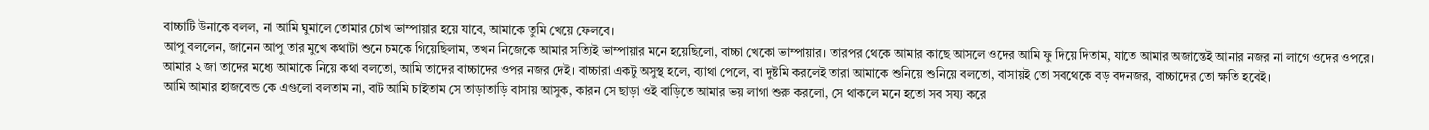বাচ্চাটি উনাকে বলল, না আমি ঘুমালে তোমার চোখ ভাম্পায়ার হয়ে যাবে, আমাকে তুমি খেয়ে ফেলবে।
আপু বললেন, জানেন আপু তার মুখে কথাটা শুনে চমকে গিয়েছিলাম, তখন নিজেকে আমার সত্যিই ভাম্পায়ার মনে হয়েছিলো, বাচ্চা খেকো ভাম্পায়ার। তারপর থেকে আমার কাছে আসলে ওদের আমি ফু দিয়ে দিতাম, যাতে আমার অজান্তেই আনার নজর না লাগে ওদের ওপরে।
আমার ২ জা তাদের মধ্যে আমাকে নিয়ে কথা বলতো, আমি তাদের বাচ্চাদের ওপর নজর দেই। বাচ্চারা একটু অসুস্থ হলে, ব্যাথা পেলে, বা দুষ্টমি করলেই তারা আমাকে শুনিয়ে শুনিয়ে বলতো, বাসায়ই তো সবথেকে বড় বদনজর, বাচ্চাদের তো ক্ষতি হবেই।
আমি আমার হাজবেন্ড কে এগুলো বলতাম না, বাট আমি চাইতাম সে তাড়াতাড়ি বাসায় আসুক, কারন সে ছাড়া ওই বাড়িতে আমার ভয় লাগা শুরু করলো, সে থাকলে মনে হতো সব সয্য করে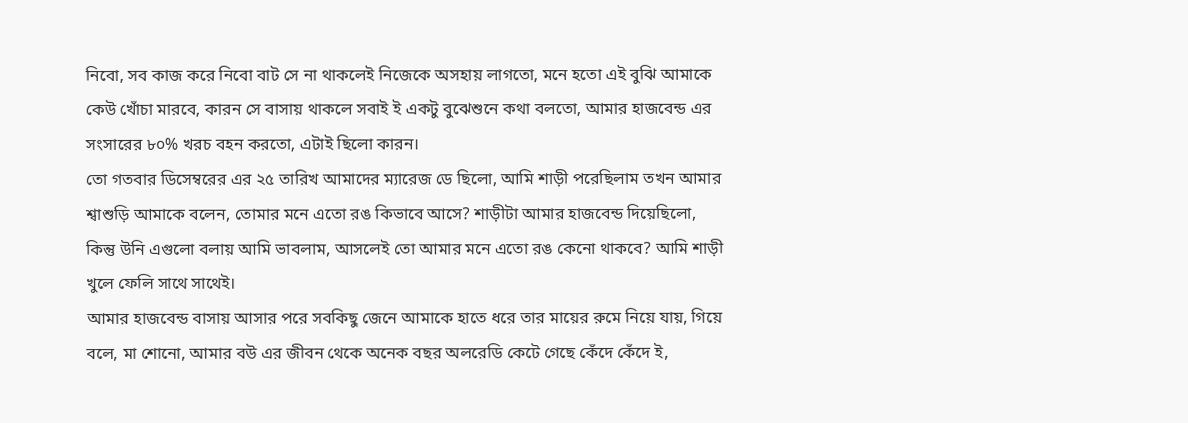নিবো, সব কাজ করে নিবো বাট সে না থাকলেই নিজেকে অসহায় লাগতো, মনে হতো এই বুঝি আমাকে কেউ খোঁচা মারবে, কারন সে বাসায় থাকলে সবাই ই একটু বুঝেশুনে কথা বলতো, আমার হাজবেন্ড এর সংসারের ৮০% খরচ বহন করতো, এটাই ছিলো কারন।
তো গতবার ডিসেম্বরের এর ২৫ তারিখ আমাদের ম্যারেজ ডে ছিলো, আমি শাড়ী পরেছিলাম তখন আমার শ্বাশুড়ি আমাকে বলেন, তোমার মনে এতো রঙ কিভাবে আসে? শাড়ীটা আমার হাজবেন্ড দিয়েছিলো, কিন্তু উনি এগুলো বলায় আমি ভাবলাম, আসলেই তো আমার মনে এতো রঙ কেনো থাকবে? আমি শাড়ী খুলে ফেলি সাথে সাথেই।
আমার হাজবেন্ড বাসায় আসার পরে সবকিছু জেনে আমাকে হাতে ধরে তার মায়ের রুমে নিয়ে যায়, গিয়ে বলে, মা শোনো, আমার বউ এর জীবন থেকে অনেক বছর অলরেডি কেটে গেছে কেঁদে কেঁদে ই,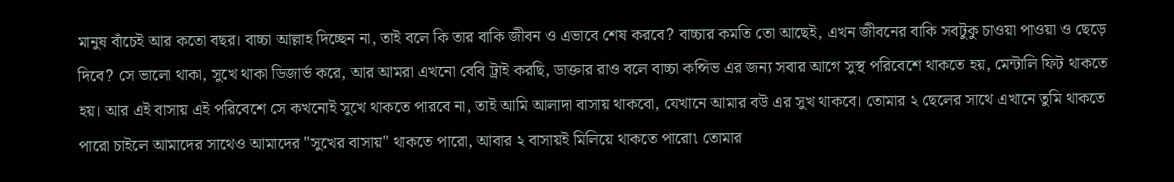মানুষ বাঁচেই আর কতো বছর। বাচ্চা আল্লাহ দিচ্ছেন না, তাই বলে কি তার বাকি জীবন ও এভাবে শেষ করবে? বাচ্চার কমতি তো আছেই, এখন জীবনের বাকি সবটুকু চাওয়া পাওয়া ও ছেড়ে দিবে? সে ভালো থাকা, সুখে থাকা ডিজার্ভ করে, আর আমরা এখনো বেবি ট্রাই করছি, ডাক্তার রাও বলে বাচ্চা কন্সিভ এর জন্য সবার আগে সুস্থ পরিবেশে থাকতে হয়, মেন্টালি ফিট থাকতে হয়। আর এই বাসায় এই পরিবেশে সে কখনোই সুখে থাকতে পারবে না, তাই আমি আলাদা বাসায় থাকবো, যেখানে আমার বউ এর সুখ থাকবে। তোমার ২ ছেলের সাথে এখানে তুমি থাকতে পারো চাইলে আমাদের সাথেও আমাদের "সুখের বাসায়" থাকতে পারো, আবার ২ বাসায়ই মিলিয়ে থাকতে পারো৷ তোমার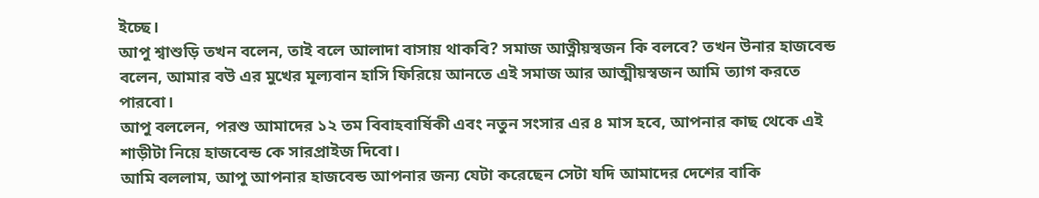ইচ্ছে।
আপু শ্বাশুড়ি তখন বলেন, তাই বলে আলাদা বাসায় থাকবি? সমাজ আত্নীয়স্বজন কি বলবে? তখন উনার হাজবেন্ড বলেন, আমার বউ এর মুখের মূল্যবান হাসি ফিরিয়ে আনতে এই সমাজ আর আত্মীয়স্বজন আমি ত্যাগ করতে পারবো।
আপু বললেন, পরশু আমাদের ১২ তম বিবাহবার্ষিকী এবং নতুন সংসার এর ৪ মাস হবে, আপনার কাছ থেকে এই শাড়ীটা নিয়ে হাজবেন্ড কে সারপ্রাইজ দিবো।
আমি বললাম, আপু আপনার হাজবেন্ড আপনার জন্য যেটা করেছেন সেটা যদি আমাদের দেশের বাকি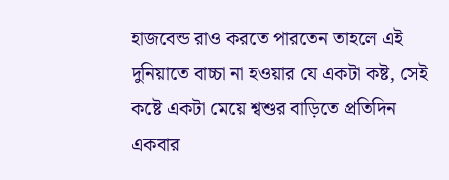হাজবেন্ড রাও করতে পারতেন তাহলে এই দুনিয়াতে বাচ্চা না হওয়ার যে একটা কষ্ট, সেই কষ্টে একটা মেয়ে শ্বশুর বাড়িতে প্রতিদিন একবার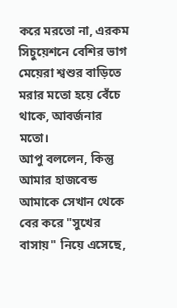করে মরতো না, এরকম সিচুয়েশনে বেশির ভাগ মেয়েরা শ্বশুর বাড়িতে মরার মতো হয়ে বেঁচে থাকে, আবর্জনার মতো।
আপু বললেন, কিন্তু আমার হাজবেন্ড আমাকে সেখান থেকে বের করে "সুখের বাসায়" নিয়ে এসেছে,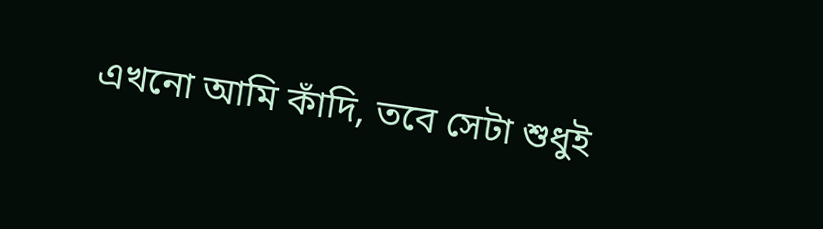এখনো আমি কাঁদি, তবে সেটা শুধুই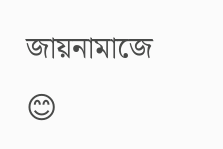জায়নামাজে 😊